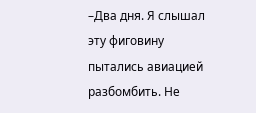–Два дня. Я слышал эту фиговину пытались авиацией разбомбить. Не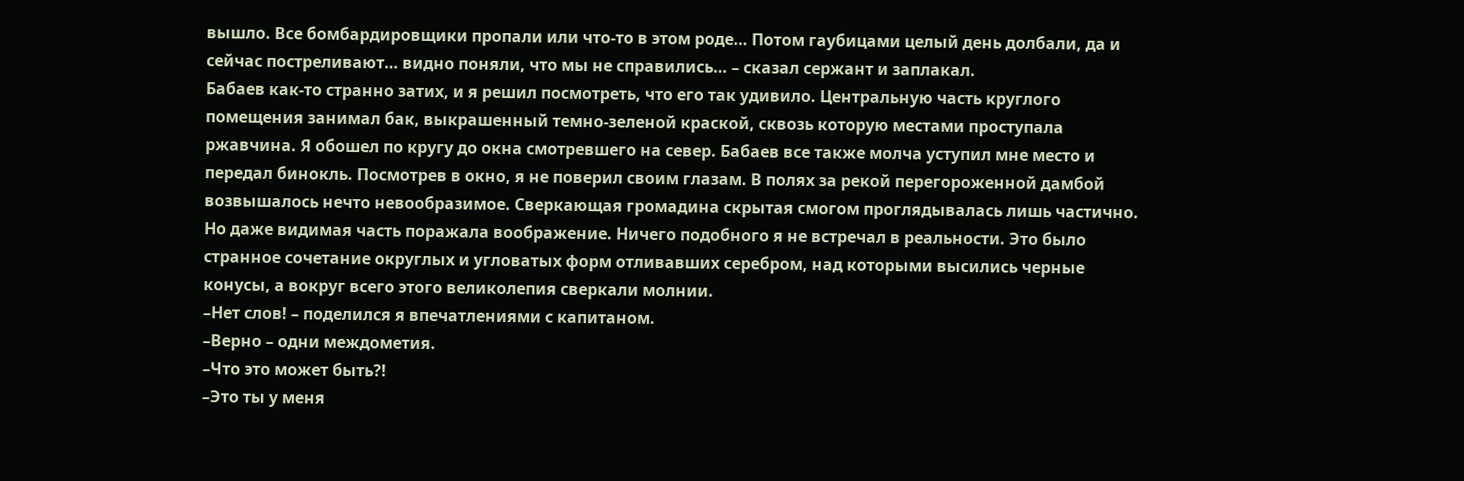вышло. Все бомбардировщики пропали или что-то в этом роде… Потом гаубицами целый день долбали, да и сейчас постреливают… видно поняли, что мы не справились… – сказал сержант и заплакал.
Бабаев как-то странно затих, и я решил посмотреть, что его так удивило. Центральную часть круглого помещения занимал бак, выкрашенный темно-зеленой краской, сквозь которую местами проступала ржавчина. Я обошел по кругу до окна смотревшего на север. Бабаев все также молча уступил мне место и передал бинокль. Посмотрев в окно, я не поверил своим глазам. В полях за рекой перегороженной дамбой возвышалось нечто невообразимое. Сверкающая громадина скрытая смогом проглядывалась лишь частично. Но даже видимая часть поражала воображение. Ничего подобного я не встречал в реальности. Это было странное сочетание округлых и угловатых форм отливавших серебром, над которыми высились черные конусы, а вокруг всего этого великолепия сверкали молнии.
–Нет слов! – поделился я впечатлениями с капитаном.
–Верно – одни междометия.
–Что это может быть?!
–Это ты у меня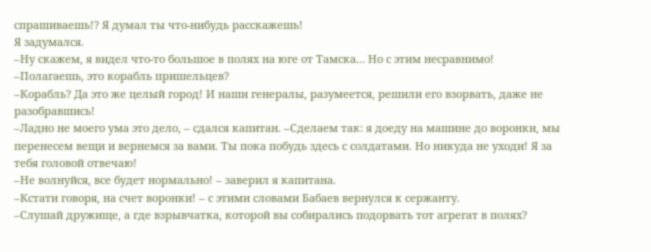спрашиваешь!? Я думал ты что-нибудь расскажешь!
Я задумался.
–Ну скажем, я видел что-то большое в полях на юге от Тамска… Но с этим несравнимо!
–Полагаешь, это корабль пришельцев?
–Корабль? Да это же целый город! И наши генералы, разумеется, решили его взорвать, даже не разобравшись!
–Ладно не моего ума это дело, – сдался капитан. –Сделаем так: я доеду на машине до воронки, мы перенесем вещи и вернемся за вами. Ты пока побудь здесь с солдатами. Но никуда не уходи! Я за тебя головой отвечаю!
–Не волнуйся, все будет нормально! – заверил я капитана.
–Кстати говоря, на счет воронки! – с этими словами Бабаев вернулся к сержанту.
–Слушай дружище, а где взрывчатка, которой вы собирались подорвать тот агрегат в полях?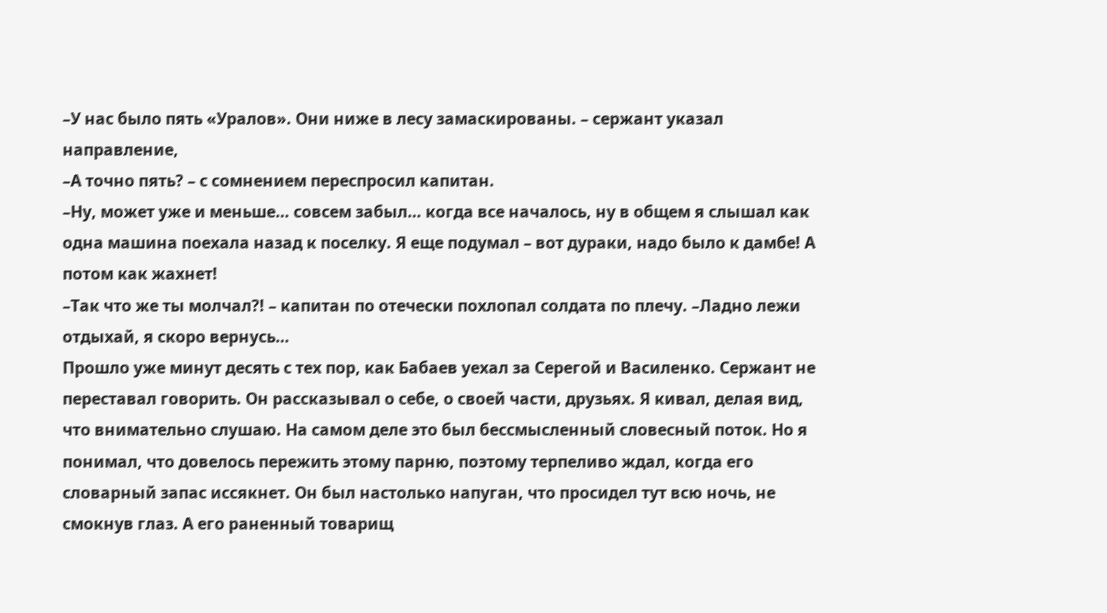–У нас было пять «Уралов». Они ниже в лесу замаскированы. – сержант указал направление,
–А точно пять? – с сомнением переспросил капитан.
–Ну, может уже и меньше… совсем забыл… когда все началось, ну в общем я слышал как одна машина поехала назад к поселку. Я еще подумал – вот дураки, надо было к дамбе! А потом как жахнет!
–Так что же ты молчал?! – капитан по отечески похлопал солдата по плечу. –Ладно лежи отдыхай, я скоро вернусь…
Прошло уже минут десять с тех пор, как Бабаев уехал за Серегой и Василенко. Сержант не переставал говорить. Он рассказывал о себе, о своей части, друзьях. Я кивал, делая вид, что внимательно слушаю. На самом деле это был бессмысленный словесный поток. Но я понимал, что довелось пережить этому парню, поэтому терпеливо ждал, когда его словарный запас иссякнет. Он был настолько напуган, что просидел тут всю ночь, не смокнув глаз. А его раненный товарищ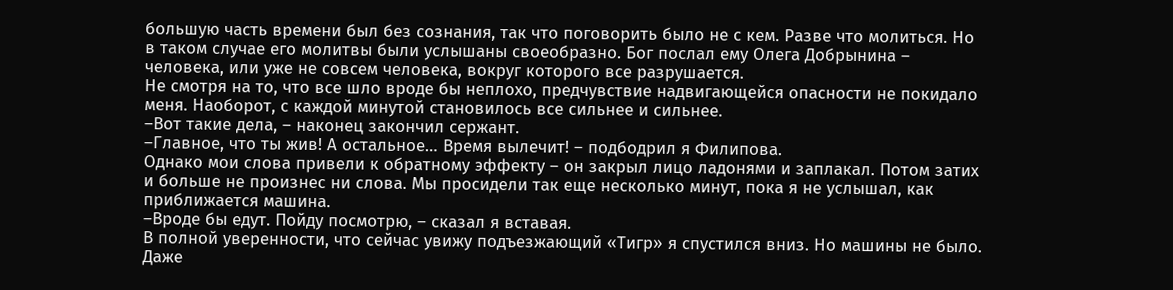большую часть времени был без сознания, так что поговорить было не с кем. Разве что молиться. Но в таком случае его молитвы были услышаны своеобразно. Бог послал ему Олега Добрынина – человека, или уже не совсем человека, вокруг которого все разрушается.
Не смотря на то, что все шло вроде бы неплохо, предчувствие надвигающейся опасности не покидало меня. Наоборот, с каждой минутой становилось все сильнее и сильнее.
–Вот такие дела, – наконец закончил сержант.
–Главное, что ты жив! А остальное… Время вылечит! – подбодрил я Филипова.
Однако мои слова привели к обратному эффекту – он закрыл лицо ладонями и заплакал. Потом затих и больше не произнес ни слова. Мы просидели так еще несколько минут, пока я не услышал, как приближается машина.
–Вроде бы едут. Пойду посмотрю, – сказал я вставая.
В полной уверенности, что сейчас увижу подъезжающий «Тигр» я спустился вниз. Но машины не было. Даже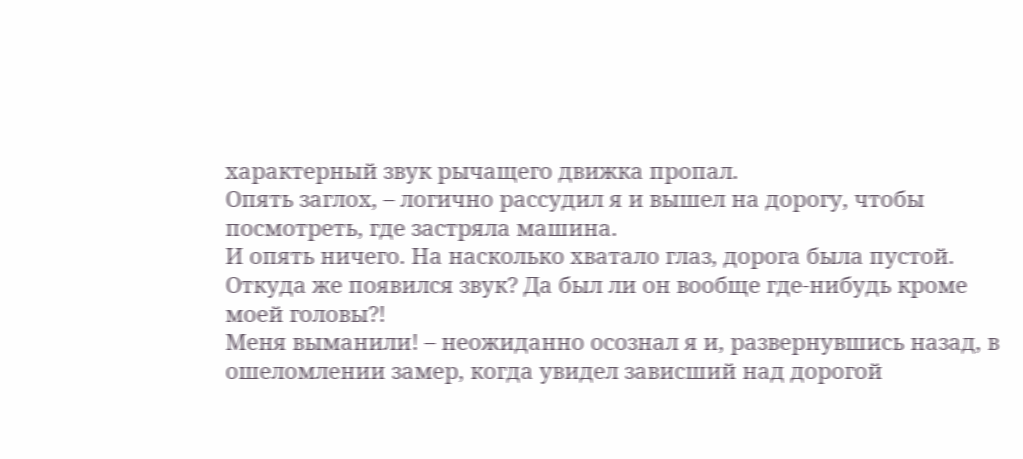характерный звук рычащего движка пропал.
Опять заглох, – логично рассудил я и вышел на дорогу, чтобы посмотреть, где застряла машина.
И опять ничего. На насколько хватало глаз, дорога была пустой. Откуда же появился звук? Да был ли он вообще где-нибудь кроме моей головы?!
Меня выманили! – неожиданно осознал я и, развернувшись назад, в ошеломлении замер, когда увидел зависший над дорогой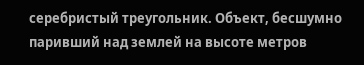серебристый треугольник. Объект, бесшумно паривший над землей на высоте метров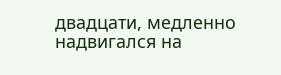двадцати, медленно надвигался на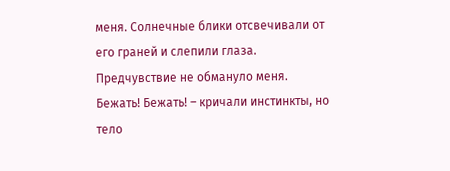меня. Солнечные блики отсвечивали от его граней и слепили глаза.
Предчувствие не обмануло меня.
Бежать! Бежать! – кричали инстинкты, но тело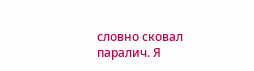словно сковал паралич. Я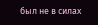был не в силах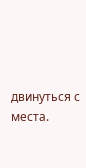двинуться с места.